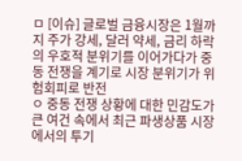ㅁ [이슈] 글로벌 금융시장은 1월까지 주가 강세, 달러 약세, 금리 하락의 우호적 분위기를 이어가다가 중동 전쟁을 계기로 시장 분위기가 위험회피로 반전
ㅇ 중동 전쟁 상황에 대한 민감도가 큰 여건 속에서 최근 파생상품 시장에서의 투기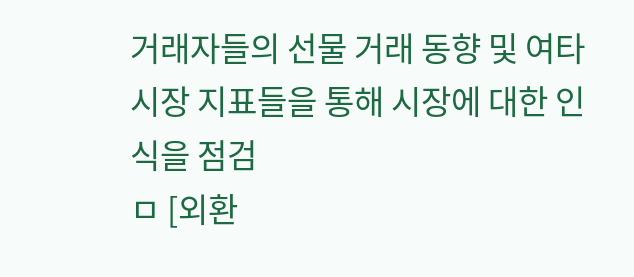거래자들의 선물 거래 동향 및 여타 시장 지표들을 통해 시장에 대한 인식을 점검
ㅁ [외환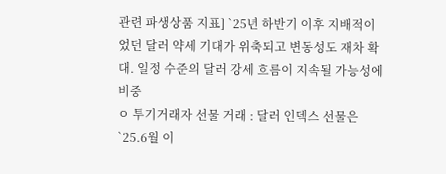관련 파생상품 지표] `25년 하반기 이후 지배적이었던 달러 약세 기대가 위축되고 변동성도 재차 확대. 일정 수준의 달러 강세 흐름이 지속될 가능성에 비중
ㅇ 투기거래자 선물 거래 : 달러 인덱스 선물은 `25.6월 이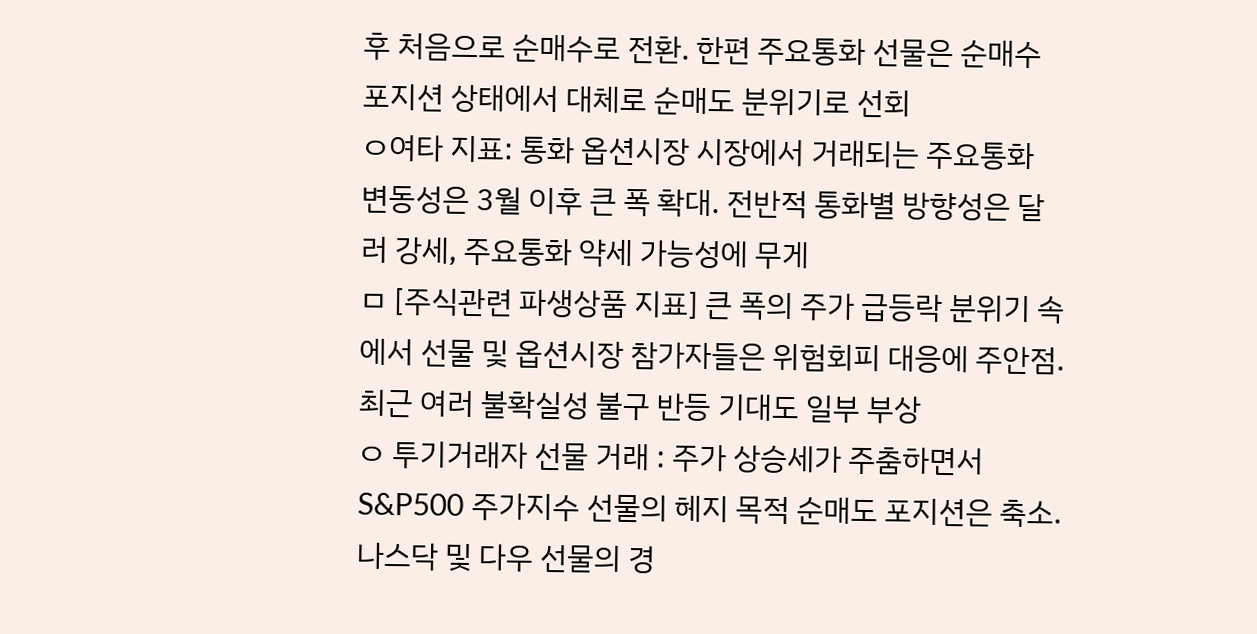후 처음으로 순매수로 전환. 한편 주요통화 선물은 순매수 포지션 상태에서 대체로 순매도 분위기로 선회
ㅇ여타 지표: 통화 옵션시장 시장에서 거래되는 주요통화 변동성은 3월 이후 큰 폭 확대. 전반적 통화별 방향성은 달러 강세, 주요통화 약세 가능성에 무게
ㅁ [주식관련 파생상품 지표] 큰 폭의 주가 급등락 분위기 속에서 선물 및 옵션시장 참가자들은 위험회피 대응에 주안점. 최근 여러 불확실성 불구 반등 기대도 일부 부상
ㅇ 투기거래자 선물 거래 : 주가 상승세가 주춤하면서 S&P500 주가지수 선물의 헤지 목적 순매도 포지션은 축소. 나스닥 및 다우 선물의 경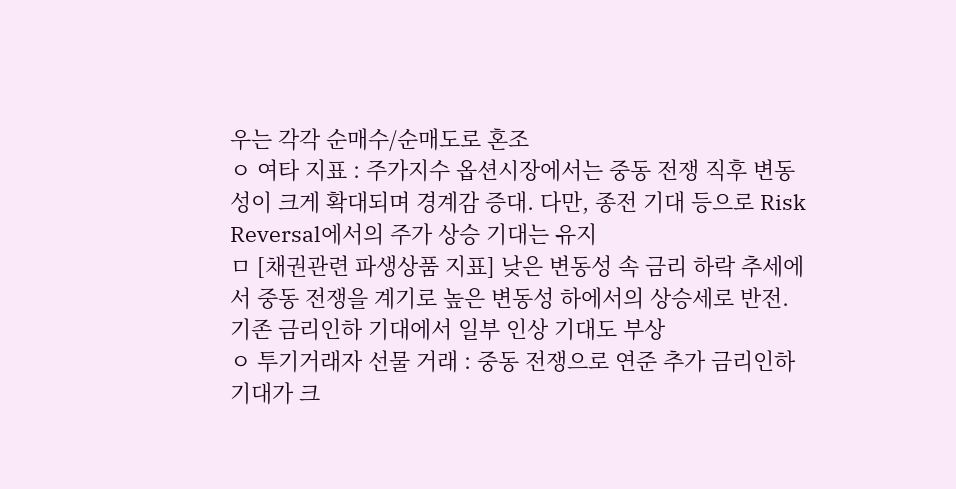우는 각각 순매수/순매도로 혼조
ㅇ 여타 지표 : 주가지수 옵션시장에서는 중동 전쟁 직후 변동성이 크게 확대되며 경계감 증대. 다만, 종전 기대 등으로 Risk Reversal에서의 주가 상승 기대는 유지
ㅁ [채권관련 파생상품 지표] 낮은 변동성 속 금리 하락 추세에서 중동 전쟁을 계기로 높은 변동성 하에서의 상승세로 반전. 기존 금리인하 기대에서 일부 인상 기대도 부상
ㅇ 투기거래자 선물 거래 : 중동 전쟁으로 연준 추가 금리인하 기대가 크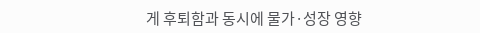게 후퇴함과 동시에 물가·성장 영향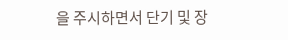을 주시하면서 단기 및 장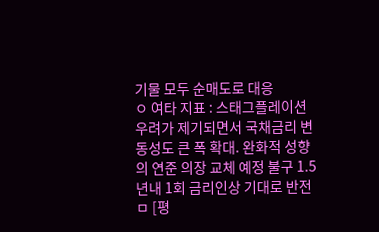기물 모두 순매도로 대응
ㅇ 여타 지표 : 스태그플레이션 우려가 제기되면서 국채금리 변동성도 큰 폭 확대. 완화적 성향의 연준 의장 교체 예정 불구 1.5년내 1회 금리인상 기대로 반전
ㅁ [평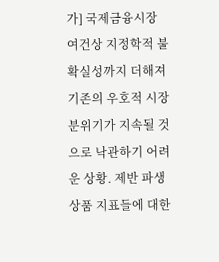가] 국제금융시장 여건상 지정학적 불확실성까지 더해져 기존의 우호적 시장 분위기가 지속될 것으로 낙관하기 어려운 상황. 제반 파생상품 지표들에 대한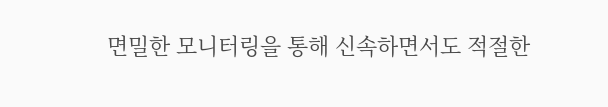면밀한 모니터링을 통해 신속하면서도 적절한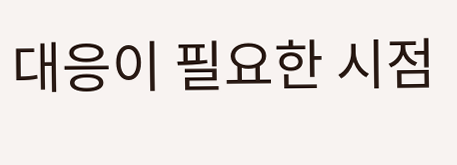대응이 필요한 시점